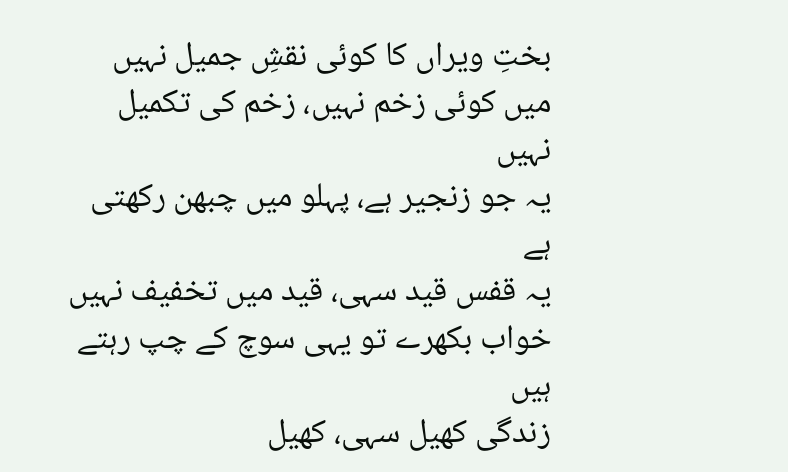بختِ ویراں کا کوئی نقشِ جمیل نہیں
میں کوئی زخم نہیں، زخم کی تکمیل نہیں
یہ جو زنجیر ہے، پہلو میں چبھن رکھتی ہے
یہ قفس قید سہی، قید میں تخفیف نہیں
خواب بکھرے تو یہی سوچ کے چپ رہتے ہیں
زندگی کھیل سہی، کھیل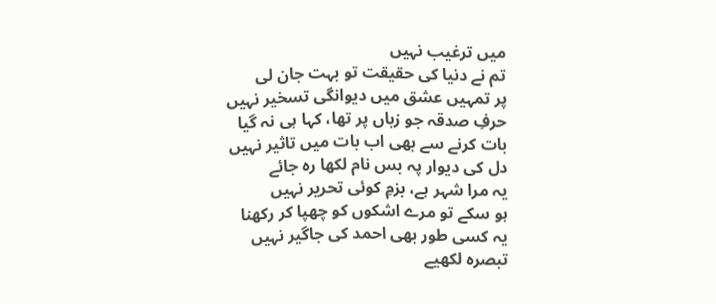میں ترغیب نہیں
تم نے دنیا کی حقیقت تو بہت جان لی
پر تمہیں عشق میں دیوانگی تسخیر نہیں
حرفِ صدقہ جو زباں پر تھا، کہا ہی نہ گیا
بات کرنے سے بھی اب بات میں تاثیر نہیں
دل کی دیوار پہ بس نام لکھا رہ جائے
یہ مرا شہر ہے، بزمِ کوئی تحریر نہیں
ہو سکے تو مرے اشکوں کو چھپا کر رکھنا
یہ کسی طور بھی احمد کی جاگیر نہیں
تبصرہ لکھیے